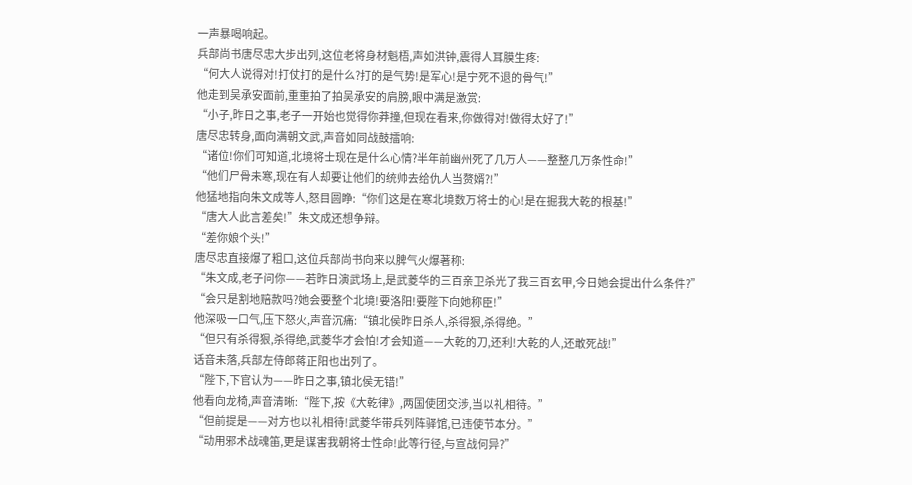一声暴喝响起。
兵部尚书唐尽忠大步出列,这位老将身材魁梧,声如洪钟,震得人耳膜生疼:
“何大人说得对!打仗打的是什么?打的是气势!是军心!是宁死不退的骨气!”
他走到吴承安面前,重重拍了拍吴承安的肩膀,眼中满是激赏:
“小子,昨日之事,老子一开始也觉得你莽撞,但现在看来,你做得对!做得太好了!”
唐尽忠转身,面向满朝文武,声音如同战鼓擂响:
“诸位!你们可知道,北境将士现在是什么心情?半年前幽州死了几万人——整整几万条性命!”
“他们尸骨未寒,现在有人却要让他们的统帅去给仇人当赘婿?!”
他猛地指向朱文成等人,怒目圆睁:“你们这是在寒北境数万将士的心!是在掘我大乾的根基!”
“唐大人此言差矣!”朱文成还想争辩。
“差你娘个头!”
唐尽忠直接爆了粗口,这位兵部尚书向来以脾气火爆著称:
“朱文成,老子问你——若昨日演武场上,是武菱华的三百亲卫杀光了我三百玄甲,今日她会提出什么条件?”
“会只是割地赔款吗?她会要整个北境!要洛阳!要陛下向她称臣!”
他深吸一口气,压下怒火,声音沉痛:“镇北侯昨日杀人,杀得狠,杀得绝。”
“但只有杀得狠,杀得绝,武菱华才会怕!才会知道——大乾的刀,还利!大乾的人,还敢死战!”
话音未落,兵部左侍郎蒋正阳也出列了。
“陛下,下官认为——昨日之事,镇北侯无错!”
他看向龙椅,声音清晰:“陛下,按《大乾律》,两国使团交涉,当以礼相待。”
“但前提是——对方也以礼相待!武菱华带兵列阵驿馆,已违使节本分。”
“动用邪术战魂笛,更是谋害我朝将士性命!此等行径,与宣战何异?”